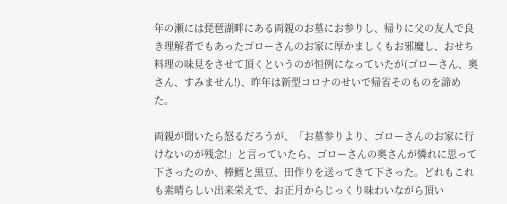年の瀬には琵琶湖畔にある両親のお墓にお参りし、帰りに父の友人で良き理解者でもあったゴローさんのお家に厚かましくもお邪魔し、おせち料理の味見をさせて頂くというのが恒例になっていたが(ゴローさん、奥さん、すみません!)、昨年は新型コロナのせいで帰省そのものを諦めた。

両親が聞いたら怒るだろうが、「お墓参りより、ゴローさんのお家に行けないのが残念!」と言っていたら、ゴローさんの奥さんが憐れに思って下さったのか、棒鱈と黒豆、田作りを送ってきて下さった。どれもこれも素晴らしい出来栄えで、お正月からじっくり味わいながら頂い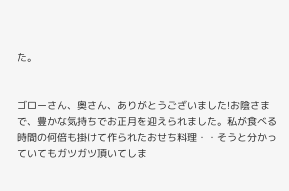た。


ゴローさん、奥さん、ありがとうございました!お陰さまで、豊かな気持ちでお正月を迎えられました。私が食べる時間の何倍も掛けて作られたおせち料理・・そうと分かっていてもガツガツ頂いてしま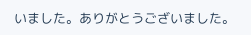いました。ありがとうございました。